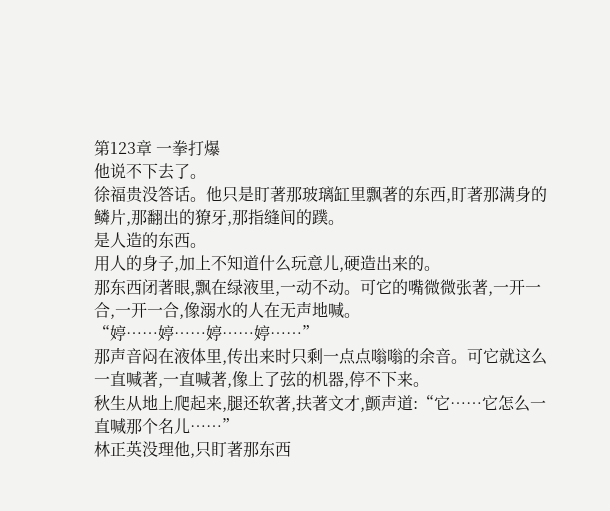第123章 一拳打爆
他说不下去了。
徐福贵没答话。他只是盯著那玻璃缸里飘著的东西,盯著那满身的鳞片,那翻出的獠牙,那指缝间的蹼。
是人造的东西。
用人的身子,加上不知道什么玩意儿,硬造出来的。
那东西闭著眼,飘在绿液里,一动不动。可它的嘴微微张著,一开一合,一开一合,像溺水的人在无声地喊。
“婷……婷……婷……婷……”
那声音闷在液体里,传出来时只剩一点点嗡嗡的余音。可它就这么一直喊著,一直喊著,像上了弦的机器,停不下来。
秋生从地上爬起来,腿还软著,扶著文才,颤声道:“它……它怎么一直喊那个名儿……”
林正英没理他,只盯著那东西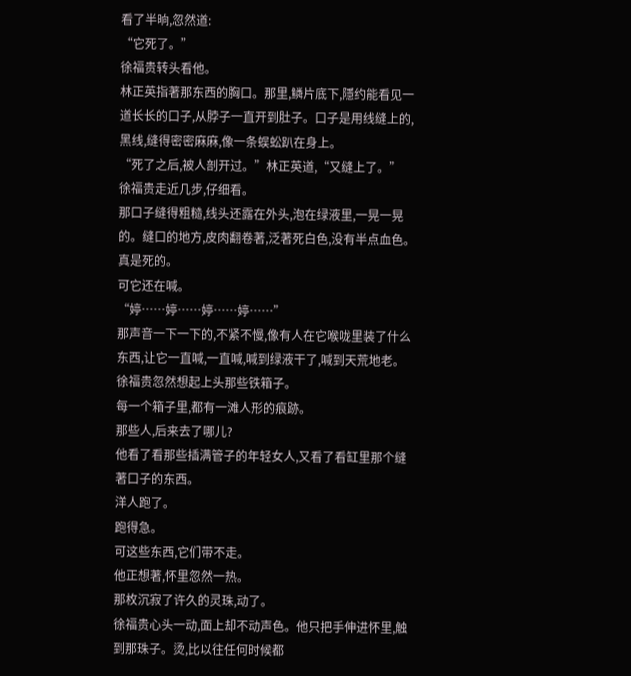看了半晌,忽然道:
“它死了。”
徐福贵转头看他。
林正英指著那东西的胸口。那里,鳞片底下,隱约能看见一道长长的口子,从脖子一直开到肚子。口子是用线缝上的,黑线,缝得密密麻麻,像一条蜈蚣趴在身上。
“死了之后,被人剖开过。”林正英道,“又缝上了。”
徐福贵走近几步,仔细看。
那口子缝得粗糙,线头还露在外头,泡在绿液里,一晃一晃的。缝口的地方,皮肉翻卷著,泛著死白色,没有半点血色。
真是死的。
可它还在喊。
“婷……婷……婷……婷……”
那声音一下一下的,不紧不慢,像有人在它喉咙里装了什么东西,让它一直喊,一直喊,喊到绿液干了,喊到天荒地老。
徐福贵忽然想起上头那些铁箱子。
每一个箱子里,都有一滩人形的痕跡。
那些人,后来去了哪儿?
他看了看那些插满管子的年轻女人,又看了看缸里那个缝著口子的东西。
洋人跑了。
跑得急。
可这些东西,它们带不走。
他正想著,怀里忽然一热。
那枚沉寂了许久的灵珠,动了。
徐福贵心头一动,面上却不动声色。他只把手伸进怀里,触到那珠子。烫,比以往任何时候都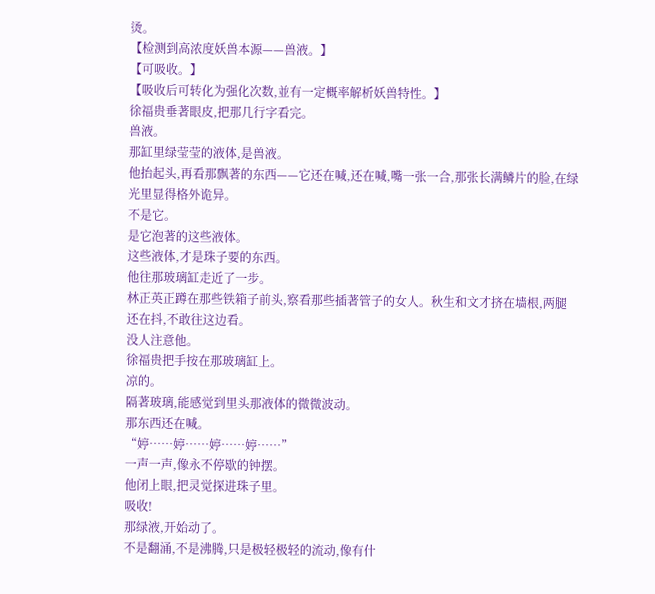烫。
【检测到高浓度妖兽本源——兽液。】
【可吸收。】
【吸收后可转化为强化次数,並有一定概率解析妖兽特性。】
徐福贵垂著眼皮,把那几行字看完。
兽液。
那缸里绿莹莹的液体,是兽液。
他抬起头,再看那飘著的东西——它还在喊,还在喊,嘴一张一合,那张长满鳞片的脸,在绿光里显得格外诡异。
不是它。
是它泡著的这些液体。
这些液体,才是珠子要的东西。
他往那玻璃缸走近了一步。
林正英正蹲在那些铁箱子前头,察看那些插著管子的女人。秋生和文才挤在墙根,两腿还在抖,不敢往这边看。
没人注意他。
徐福贵把手按在那玻璃缸上。
凉的。
隔著玻璃,能感觉到里头那液体的微微波动。
那东西还在喊。
“婷……婷……婷……婷……”
一声一声,像永不停歇的钟摆。
他闭上眼,把灵觉探进珠子里。
吸收!
那绿液,开始动了。
不是翻涌,不是沸腾,只是极轻极轻的流动,像有什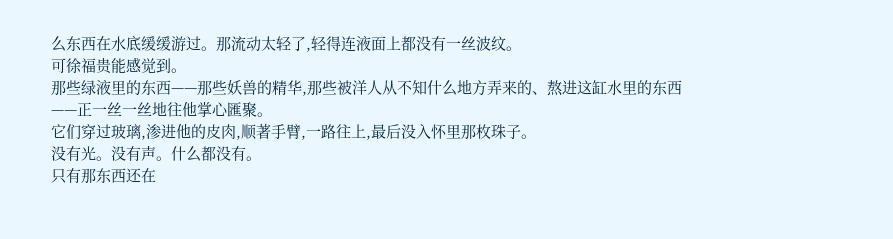么东西在水底缓缓游过。那流动太轻了,轻得连液面上都没有一丝波纹。
可徐福贵能感觉到。
那些绿液里的东西——那些妖兽的精华,那些被洋人从不知什么地方弄来的、熬进这缸水里的东西——正一丝一丝地往他掌心匯聚。
它们穿过玻璃,渗进他的皮肉,顺著手臂,一路往上,最后没入怀里那枚珠子。
没有光。没有声。什么都没有。
只有那东西还在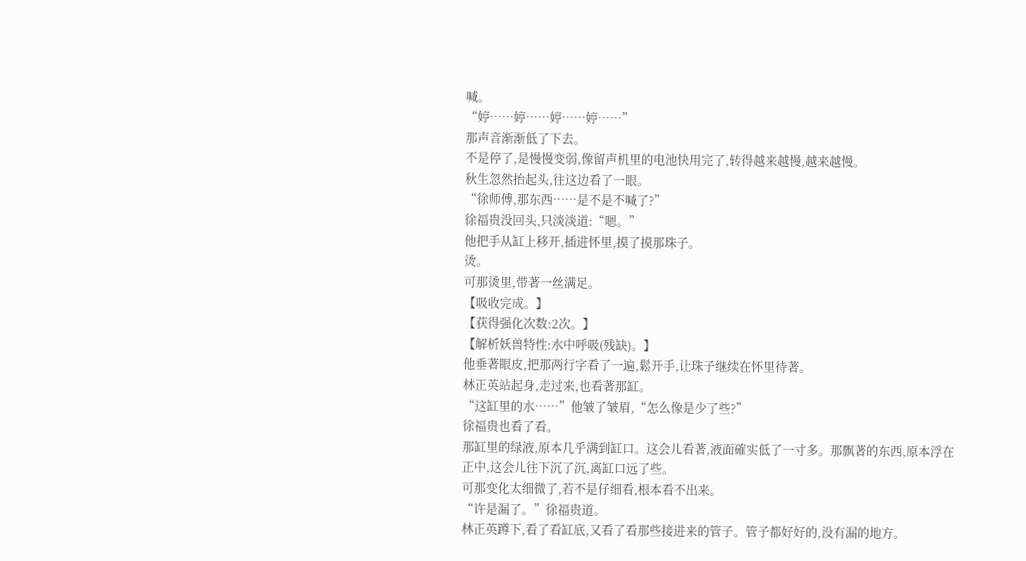喊。
“婷……婷……婷……婷……”
那声音渐渐低了下去。
不是停了,是慢慢变弱,像留声机里的电池快用完了,转得越来越慢,越来越慢。
秋生忽然抬起头,往这边看了一眼。
“徐师傅,那东西……是不是不喊了?”
徐福贵没回头,只淡淡道:“嗯。”
他把手从缸上移开,插进怀里,摸了摸那珠子。
烫。
可那烫里,带著一丝满足。
【吸收完成。】
【获得强化次数:2次。】
【解析妖兽特性:水中呼吸(残缺)。】
他垂著眼皮,把那两行字看了一遍,鬆开手,让珠子继续在怀里待著。
林正英站起身,走过来,也看著那缸。
“这缸里的水……”他皱了皱眉,“怎么像是少了些?”
徐福贵也看了看。
那缸里的绿液,原本几乎满到缸口。这会儿看著,液面確实低了一寸多。那飘著的东西,原本浮在正中,这会儿往下沉了沉,离缸口远了些。
可那变化太细微了,若不是仔细看,根本看不出来。
“许是漏了。”徐福贵道。
林正英蹲下,看了看缸底,又看了看那些接进来的管子。管子都好好的,没有漏的地方。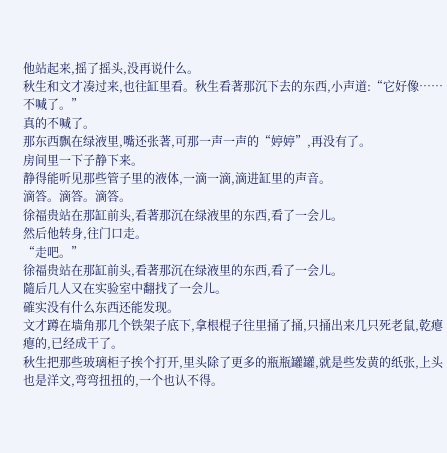他站起来,摇了摇头,没再说什么。
秋生和文才凑过来,也往缸里看。秋生看著那沉下去的东西,小声道:“它好像……不喊了。”
真的不喊了。
那东西飘在绿液里,嘴还张著,可那一声一声的“婷婷”,再没有了。
房间里一下子静下来。
静得能听见那些管子里的液体,一滴一滴,滴进缸里的声音。
滴答。滴答。滴答。
徐福贵站在那缸前头,看著那沉在绿液里的东西,看了一会儿。
然后他转身,往门口走。
“走吧。”
徐福贵站在那缸前头,看著那沉在绿液里的东西,看了一会儿。
隨后几人又在实验室中翻找了一会儿。
確实没有什么东西还能发现。
文才蹲在墙角那几个铁架子底下,拿根棍子往里捅了捅,只捅出来几只死老鼠,乾瘪瘪的,已经成干了。
秋生把那些玻璃柜子挨个打开,里头除了更多的瓶瓶罐罐,就是些发黄的纸张,上头也是洋文,弯弯扭扭的,一个也认不得。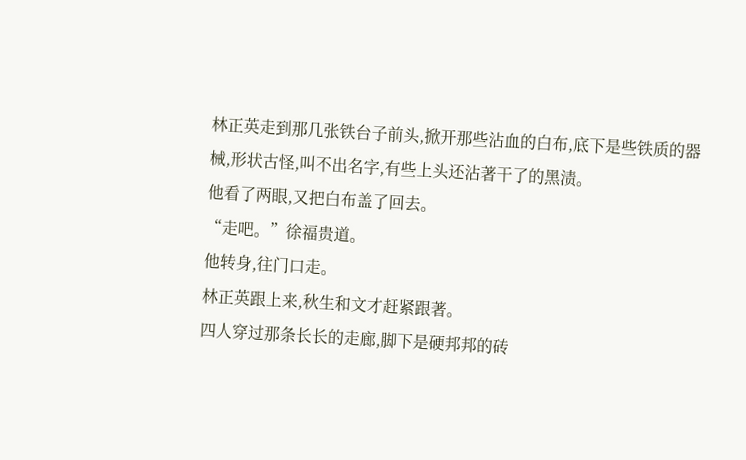林正英走到那几张铁台子前头,掀开那些沾血的白布,底下是些铁质的器械,形状古怪,叫不出名字,有些上头还沾著干了的黑渍。
他看了两眼,又把白布盖了回去。
“走吧。”徐福贵道。
他转身,往门口走。
林正英跟上来,秋生和文才赶紧跟著。
四人穿过那条长长的走廊,脚下是硬邦邦的砖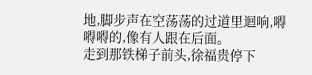地,脚步声在空荡荡的过道里迴响,嘚嘚嘚的,像有人跟在后面。
走到那铁梯子前头,徐福贵停下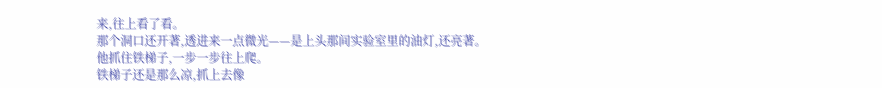来,往上看了看。
那个洞口还开著,透进来一点微光——是上头那间实验室里的油灯,还亮著。
他抓住铁梯子,一步一步往上爬。
铁梯子还是那么凉,抓上去像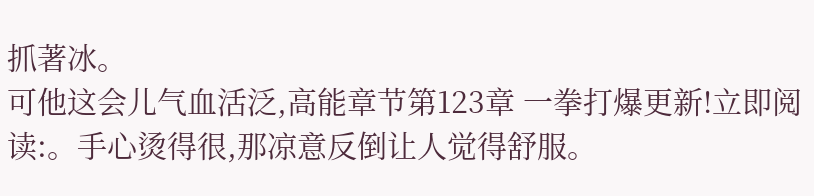抓著冰。
可他这会儿气血活泛,高能章节第123章 一拳打爆更新!立即阅读:。手心烫得很,那凉意反倒让人觉得舒服。